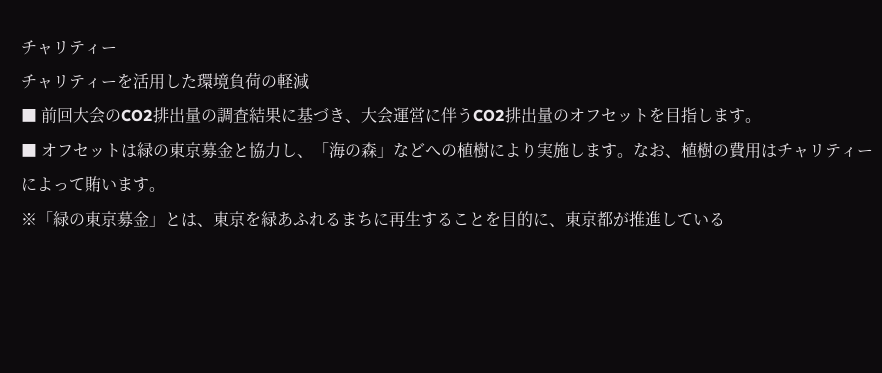チャリティー
チャリティーを活用した環境負荷の軽減
■ 前回大会のCO2排出量の調査結果に基づき、大会運営に伴うCO2排出量のオフセットを目指します。
■ オフセットは緑の東京募金と協力し、「海の森」などへの植樹により実施します。なお、植樹の費用はチャリティーによって賄います。
※「緑の東京募金」とは、東京を緑あふれるまちに再生することを目的に、東京都が推進している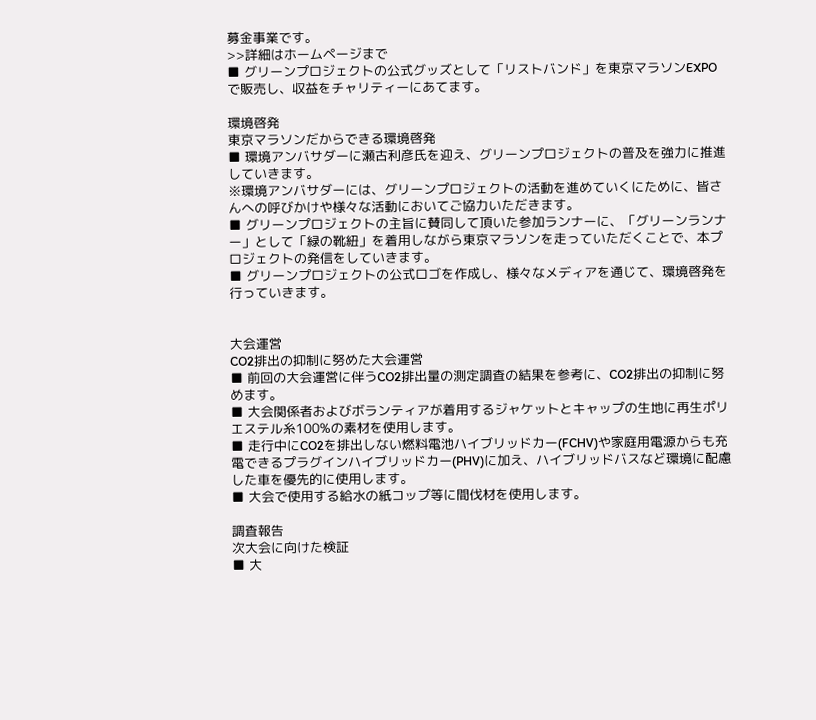募金事業です。
>>詳細はホームページまで
■ グリーンプロジェクトの公式グッズとして「リストバンド」を東京マラソンEXPOで販売し、収益をチャリティーにあてます。

環境啓発
東京マラソンだからできる環境啓発
■ 環境アンバサダーに瀬古利彦氏を迎え、グリーンプロジェクトの普及を強力に推進していきます。
※環境アンバサダーには、グリーンプロジェクトの活動を進めていくにために、皆さんへの呼びかけや様々な活動においてご協力いただきます。
■ グリーンプロジェクトの主旨に賛同して頂いた参加ランナーに、「グリーンランナー」として「緑の靴紐」を着用しながら東京マラソンを走っていただくことで、本プロジェクトの発信をしていきます。
■ グリーンプロジェクトの公式ロゴを作成し、様々なメディアを通じて、環境啓発を行っていきます。


大会運営
CO2排出の抑制に努めた大会運営
■ 前回の大会運営に伴うCO2排出量の測定調査の結果を参考に、CO2排出の抑制に努めます。
■ 大会関係者およびボランティアが着用するジャケットとキャップの生地に再生ポリエステル糸100%の素材を使用します。
■ 走行中にCO2を排出しない燃料電池ハイブリッドカー(FCHV)や家庭用電源からも充電できるプラグインハイブリッドカー(PHV)に加え、ハイブリッドバスなど環境に配慮した車を優先的に使用します。
■ 大会で使用する給水の紙コップ等に間伐材を使用します。

調査報告
次大会に向けた検証
■ 大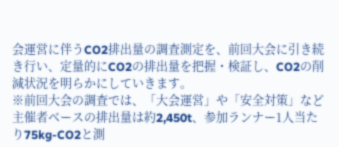会運営に伴うCO2排出量の調査測定を、前回大会に引き続き行い、定量的にCO2の排出量を把握・検証し、CO2の削減状況を明らかにしていきます。
※前回大会の調査では、「大会運営」や「安全対策」など主催者ベースの排出量は約2,450t、参加ランナー1人当たり75kg-CO2と測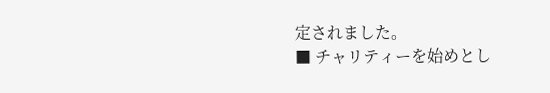定されました。
■ チャリティーを始めとし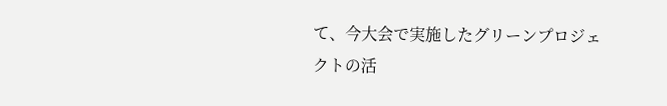て、今大会で実施したグリーンプロジェクトの活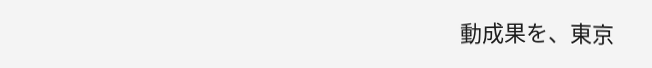動成果を、東京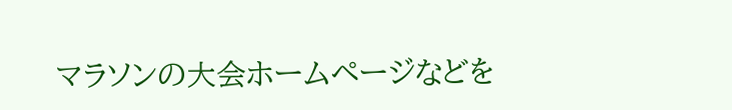マラソンの大会ホームページなどを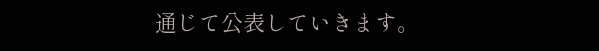通じて公表していきます。